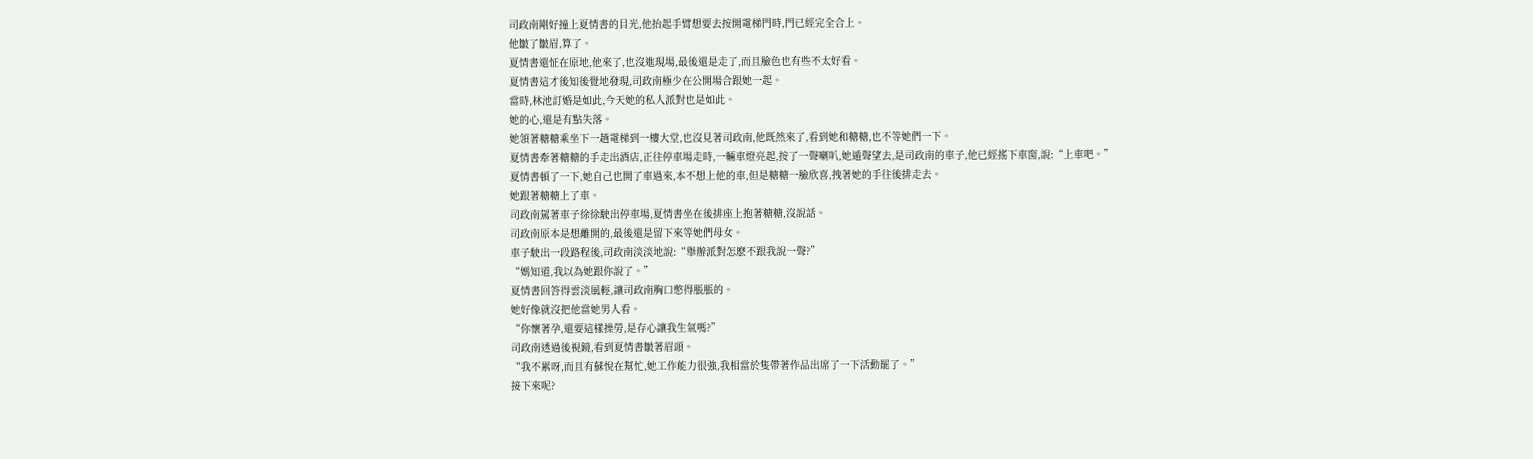司政南剛好撞上夏情書的目光,他抬起手臂想要去按開電梯門時,門已經完全合上。
他皺了皺眉,算了。
夏情書還怔在原地,他來了,也沒進現場,最後還是走了,而且臉色也有些不太好看。
夏情書這才後知後覺地發現,司政南極少在公開場合跟她一起。
當時,林池訂婚是如此,今天她的私人派對也是如此。
她的心,還是有點失落。
她領著糖糖乘坐下一趟電梯到一樓大堂,也沒見著司政南,他既然來了,看到她和糖糖,也不等她們一下。
夏情書牽著糖糖的手走出酒店,正往停車場走時,一輛車燈亮起,按了一聲喇叭,她遁聲望去,是司政南的車子,他已經搖下車窗,說:“上車吧。”
夏情書頓了一下,她自己也開了車過來,本不想上他的車,但是糖糖一臉欣喜,拽著她的手往後排走去。
她跟著糖糖上了車。
司政南駕著車子徐徐駛出停車場,夏情書坐在後排座上抱著糖糖,沒說話。
司政南原本是想離開的,最後還是留下來等她們母女。
車子駛出一段路程後,司政南淡淡地說:“舉辦派對怎麽不跟我說一聲?”
“媽知道,我以為她跟你說了。”
夏情書回答得雲淡風輕,讓司政南胸口憋得脹脹的。
她好像就沒把他當她男人看。
“你懷著孕,還要這樣操勞,是存心讓我生氣嗎?”
司政南透過後視鏡,看到夏情書皺著眉頭。
“我不累呀,而且有蘇悅在幫忙,她工作能力很強,我相當於隻帶著作品出席了一下活動罷了。”
接下來呢?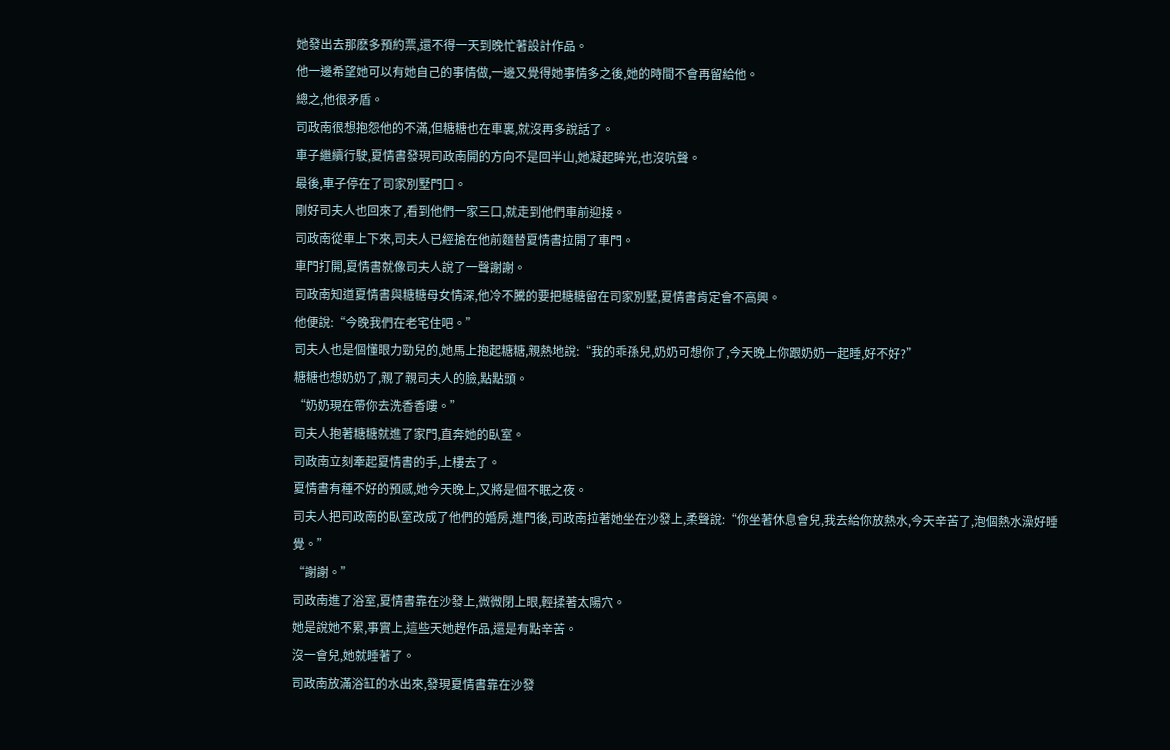她發出去那麽多預約票,還不得一天到晚忙著設計作品。
他一邊希望她可以有她自己的事情做,一邊又覺得她事情多之後,她的時間不會再留給他。
總之,他很矛盾。
司政南很想抱怨他的不滿,但糖糖也在車裏,就沒再多說話了。
車子繼續行駛,夏情書發現司政南開的方向不是回半山,她凝起眸光,也沒吭聲。
最後,車子停在了司家別墅門口。
剛好司夫人也回來了,看到他們一家三口,就走到他們車前迎接。
司政南從車上下來,司夫人已經搶在他前麵替夏情書拉開了車門。
車門打開,夏情書就像司夫人說了一聲謝謝。
司政南知道夏情書與糖糖母女情深,他冷不騰的要把糖糖留在司家別墅,夏情書肯定會不高興。
他便說:“今晚我們在老宅住吧。”
司夫人也是個懂眼力勁兒的,她馬上抱起糖糖,親熱地說:“我的乖孫兒,奶奶可想你了,今天晚上你跟奶奶一起睡,好不好?”
糖糖也想奶奶了,親了親司夫人的臉,點點頭。
“奶奶現在帶你去洗香香嘍。”
司夫人抱著糖糖就進了家門,直奔她的臥室。
司政南立刻牽起夏情書的手,上樓去了。
夏情書有種不好的預感,她今天晚上,又將是個不眠之夜。
司夫人把司政南的臥室改成了他們的婚房,進門後,司政南拉著她坐在沙發上,柔聲說:“你坐著休息會兒,我去給你放熱水,今天辛苦了,泡個熱水澡好睡覺。”
“謝謝。”
司政南進了浴室,夏情書靠在沙發上,微微閉上眼,輕揉著太陽穴。
她是說她不累,事實上,這些天她趕作品,還是有點辛苦。
沒一會兒,她就睡著了。
司政南放滿浴缸的水出來,發現夏情書靠在沙發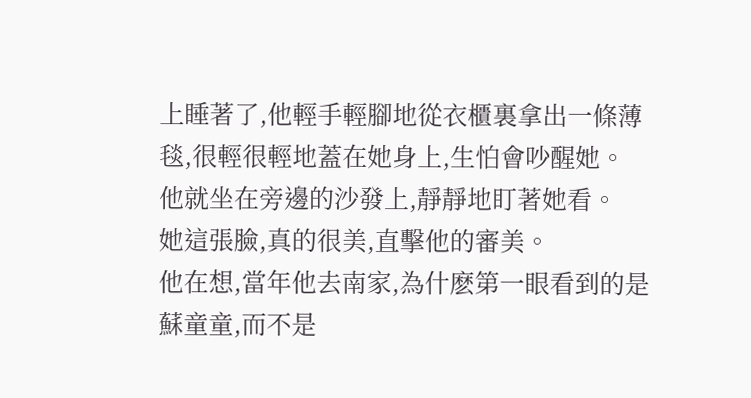上睡著了,他輕手輕腳地從衣櫃裏拿出一條薄毯,很輕很輕地蓋在她身上,生怕會吵醒她。
他就坐在旁邊的沙發上,靜靜地盯著她看。
她這張臉,真的很美,直擊他的審美。
他在想,當年他去南家,為什麽第一眼看到的是蘇童童,而不是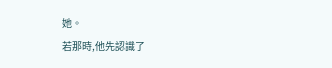她。
若那時,他先認識了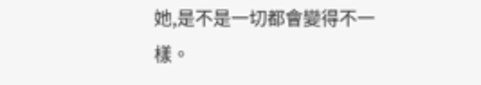她,是不是一切都會變得不一樣。